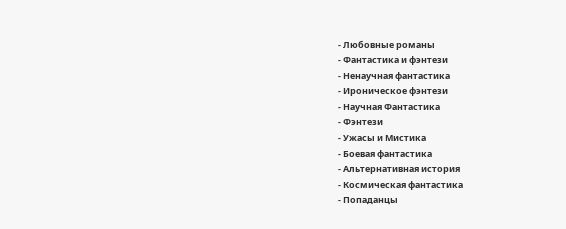- Любовные романы
- Фантастика и фэнтези
- Ненаучная фантастика
- Ироническое фэнтези
- Научная Фантастика
- Фэнтези
- Ужасы и Мистика
- Боевая фантастика
- Альтернативная история
- Космическая фантастика
- Попаданцы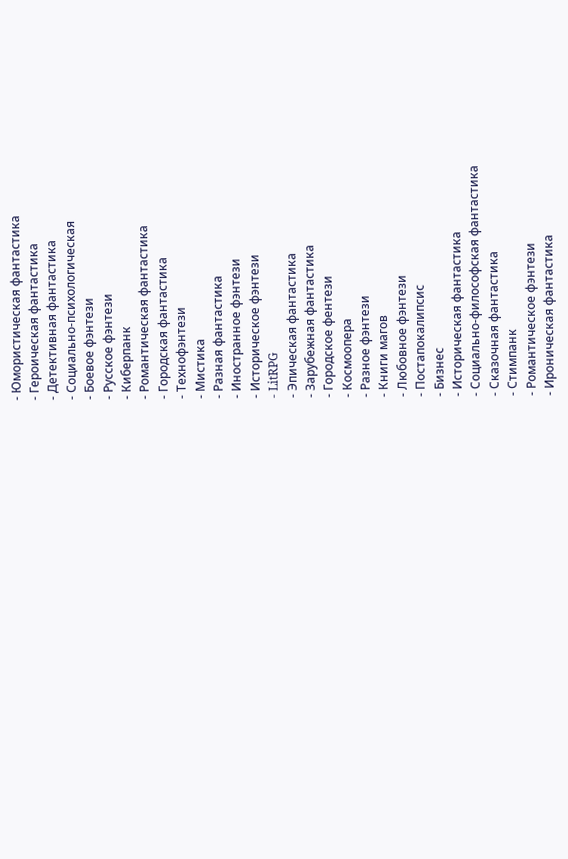- Юмористическая фантастика
- Героическая фантастика
- Детективная фантастика
- Социально-психологическая
- Боевое фэнтези
- Русское фэнтези
- Киберпанк
- Романтическая фантастика
- Городская фантастика
- Технофэнтези
- Мистика
- Разная фантастика
- Иностранное фэнтези
- Историческое фэнтези
- LitRPG
- Эпическая фантастика
- Зарубежная фантастика
- Городское фентези
- Космоопера
- Разное фэнтези
- Книги магов
- Любовное фэнтези
- Постапокалипсис
- Бизнес
- Историческая фантастика
- Социально-философская фантастика
- Сказочная фантастика
- Стимпанк
- Романтическое фэнтези
- Ироническая фантастика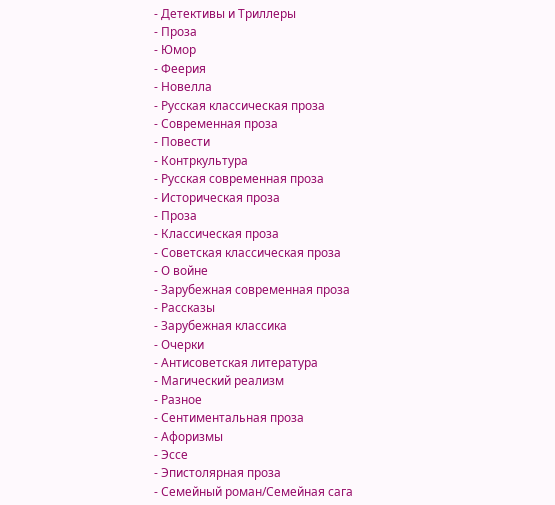- Детективы и Триллеры
- Проза
- Юмор
- Феерия
- Новелла
- Русская классическая проза
- Современная проза
- Повести
- Контркультура
- Русская современная проза
- Историческая проза
- Проза
- Классическая проза
- Советская классическая проза
- О войне
- Зарубежная современная проза
- Рассказы
- Зарубежная классика
- Очерки
- Антисоветская литература
- Магический реализм
- Разное
- Сентиментальная проза
- Афоризмы
- Эссе
- Эпистолярная проза
- Семейный роман/Семейная сага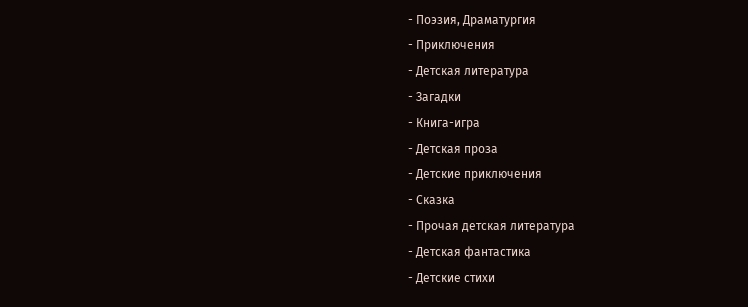- Поэзия, Драматургия
- Приключения
- Детская литература
- Загадки
- Книга-игра
- Детская проза
- Детские приключения
- Сказка
- Прочая детская литература
- Детская фантастика
- Детские стихи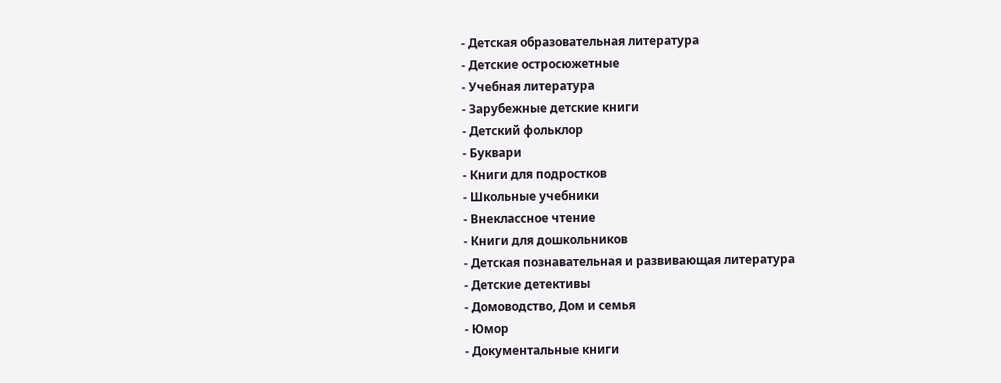- Детская образовательная литература
- Детские остросюжетные
- Учебная литература
- Зарубежные детские книги
- Детский фольклор
- Буквари
- Книги для подростков
- Школьные учебники
- Внеклассное чтение
- Книги для дошкольников
- Детская познавательная и развивающая литература
- Детские детективы
- Домоводство, Дом и семья
- Юмор
- Документальные книги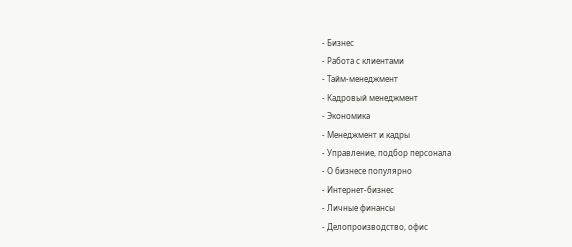- Бизнес
- Работа с клиентами
- Тайм-менеджмент
- Кадровый менеджмент
- Экономика
- Менеджмент и кадры
- Управление, подбор персонала
- О бизнесе популярно
- Интернет-бизнес
- Личные финансы
- Делопроизводство, офис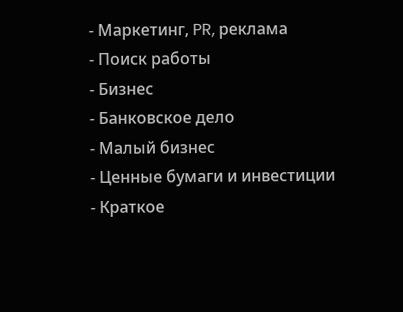- Маркетинг, PR, реклама
- Поиск работы
- Бизнес
- Банковское дело
- Малый бизнес
- Ценные бумаги и инвестиции
- Краткое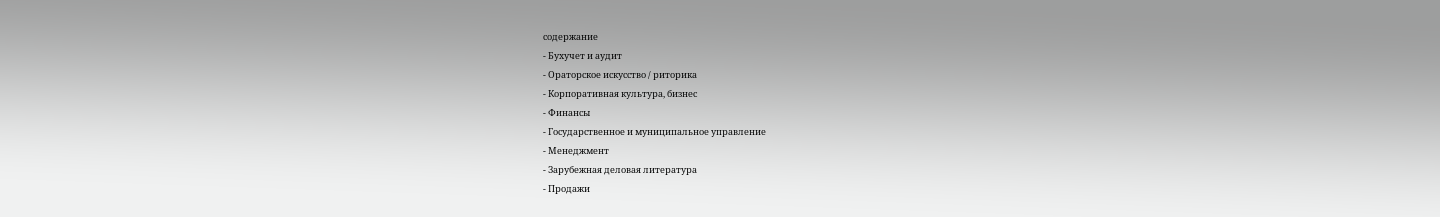содержание
- Бухучет и аудит
- Ораторское искусство / риторика
- Корпоративная культура, бизнес
- Финансы
- Государственное и муниципальное управление
- Менеджмент
- Зарубежная деловая литература
- Продажи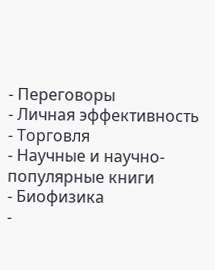- Переговоры
- Личная эффективность
- Торговля
- Научные и научно-популярные книги
- Биофизика
-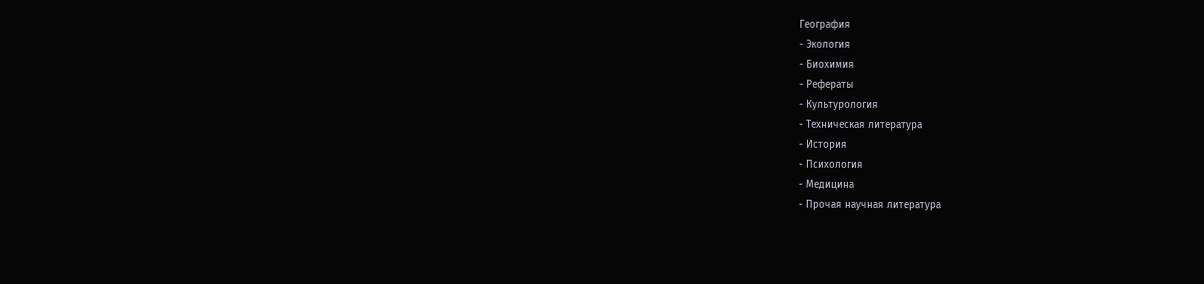География
- Экология
- Биохимия
- Рефераты
- Культурология
- Техническая литература
- История
- Психология
- Медицина
- Прочая научная литература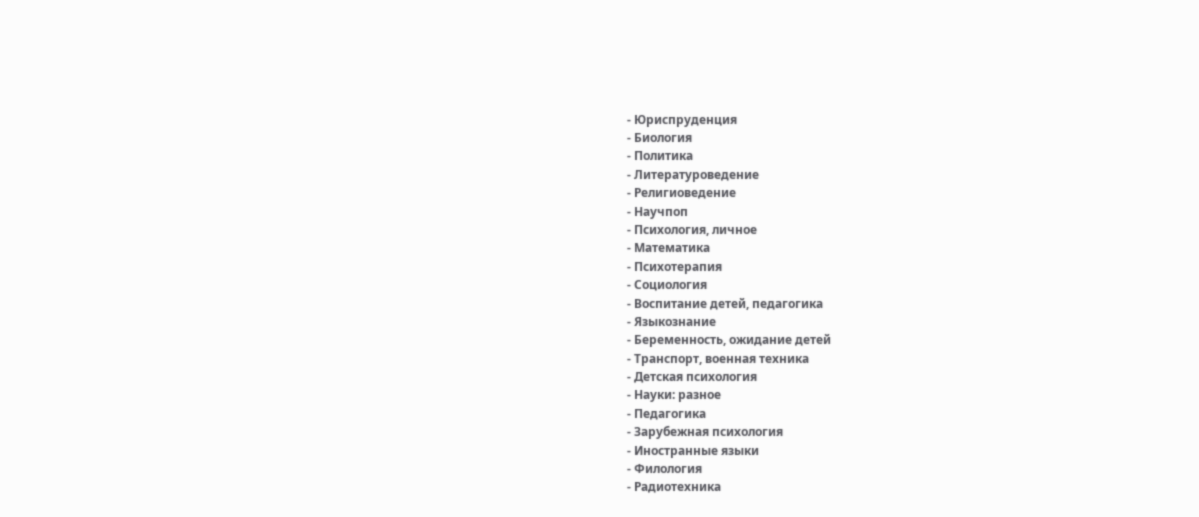- Юриспруденция
- Биология
- Политика
- Литературоведение
- Религиоведение
- Научпоп
- Психология, личное
- Математика
- Психотерапия
- Социология
- Воспитание детей, педагогика
- Языкознание
- Беременность, ожидание детей
- Транспорт, военная техника
- Детская психология
- Науки: разное
- Педагогика
- Зарубежная психология
- Иностранные языки
- Филология
- Радиотехника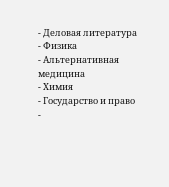- Деловая литература
- Физика
- Альтернативная медицина
- Химия
- Государство и право
-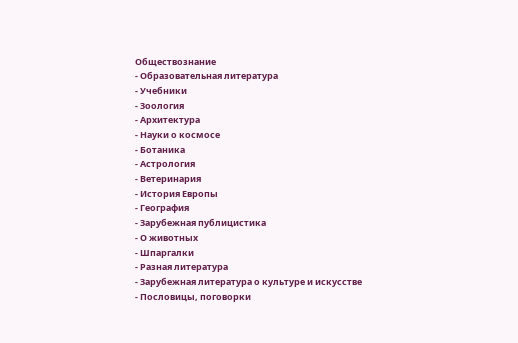Обществознание
- Образовательная литература
- Учебники
- Зоология
- Архитектура
- Науки о космосе
- Ботаника
- Астрология
- Ветеринария
- История Европы
- География
- Зарубежная публицистика
- О животных
- Шпаргалки
- Разная литература
- Зарубежная литература о культуре и искусстве
- Пословицы, поговорки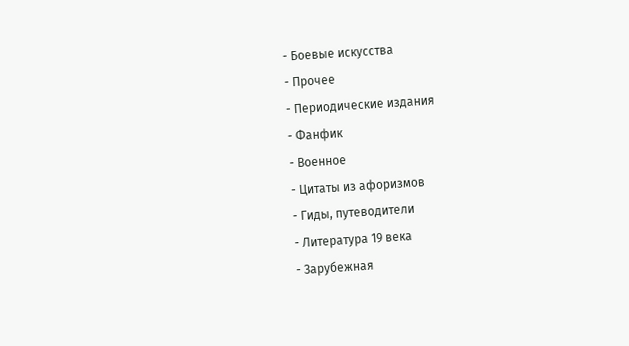- Боевые искусства
- Прочее
- Периодические издания
- Фанфик
- Военное
- Цитаты из афоризмов
- Гиды, путеводители
- Литература 19 века
- Зарубежная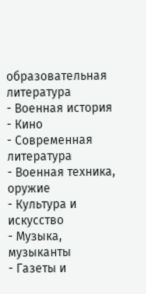образовательная литература
- Военная история
- Кино
- Современная литература
- Военная техника, оружие
- Культура и искусство
- Музыка, музыканты
- Газеты и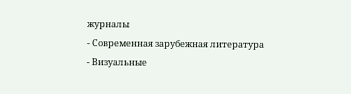журналы
- Современная зарубежная литература
- Визуальные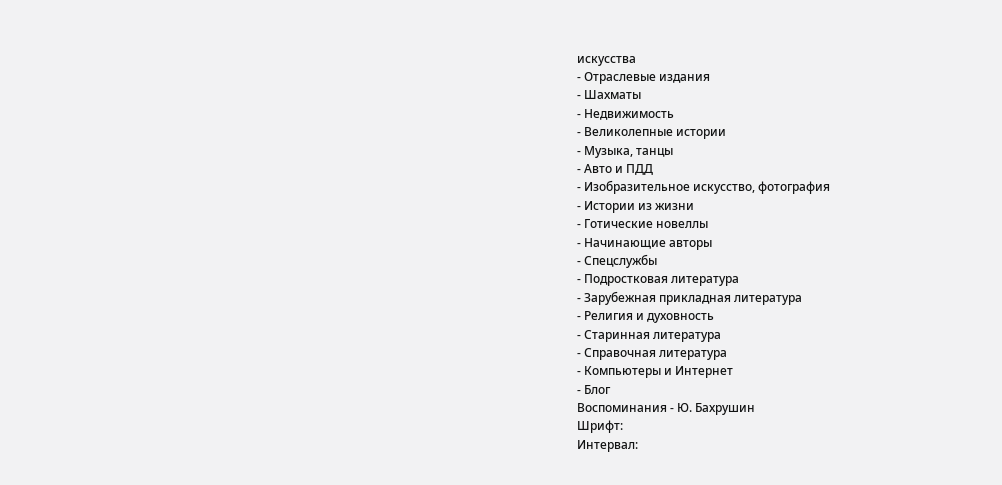искусства
- Отраслевые издания
- Шахматы
- Недвижимость
- Великолепные истории
- Музыка, танцы
- Авто и ПДД
- Изобразительное искусство, фотография
- Истории из жизни
- Готические новеллы
- Начинающие авторы
- Спецслужбы
- Подростковая литература
- Зарубежная прикладная литература
- Религия и духовность
- Старинная литература
- Справочная литература
- Компьютеры и Интернет
- Блог
Воспоминания - Ю. Бахрушин
Шрифт:
Интервал: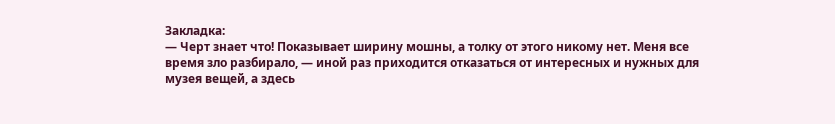Закладка:
— Черт знает что! Показывает ширину мошны, а толку от этого никому нет. Меня все время зло разбирало, — иной раз приходится отказаться от интересных и нужных для музея вещей, а здесь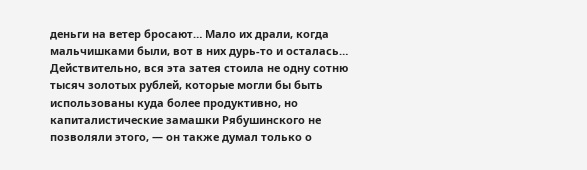деньги на ветер бросают… Мало их драли, когда мальчишками были, вот в них дурь-то и осталась…
Действительно, вся эта затея стоила не одну сотню тысяч золотых рублей, которые могли бы быть использованы куда более продуктивно, но капиталистические замашки Рябушинского не позволяли этого, — он также думал только о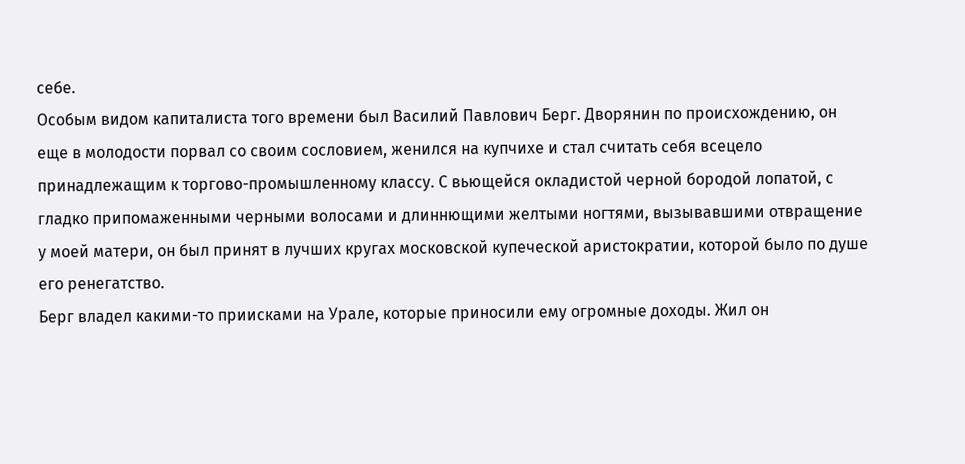себе.
Особым видом капиталиста того времени был Василий Павлович Берг. Дворянин по происхождению, он еще в молодости порвал со своим сословием, женился на купчихе и стал считать себя всецело принадлежащим к торгово-промышленному классу. С вьющейся окладистой черной бородой лопатой, с гладко припомаженными черными волосами и длиннющими желтыми ногтями, вызывавшими отвращение у моей матери, он был принят в лучших кругах московской купеческой аристократии, которой было по душе его ренегатство.
Берг владел какими-то приисками на Урале, которые приносили ему огромные доходы. Жил он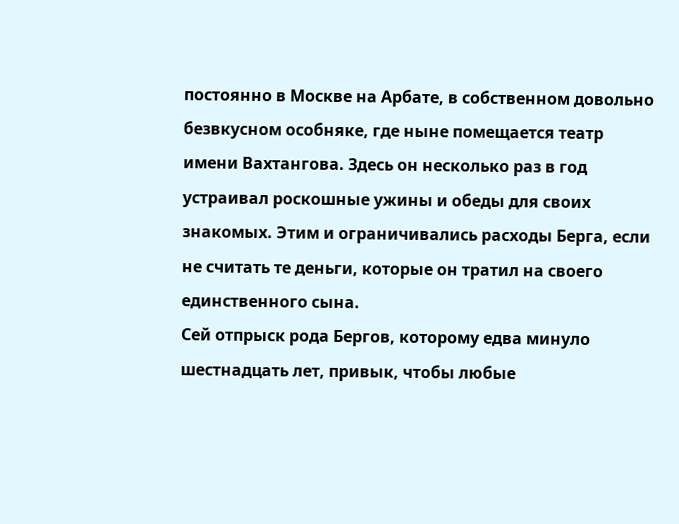постоянно в Москве на Арбате, в собственном довольно безвкусном особняке, где ныне помещается театр имени Вахтангова. Здесь он несколько раз в год устраивал роскошные ужины и обеды для своих знакомых. Этим и ограничивались расходы Берга, если не считать те деньги, которые он тратил на своего единственного сына.
Сей отпрыск рода Бергов, которому едва минуло шестнадцать лет, привык, чтобы любые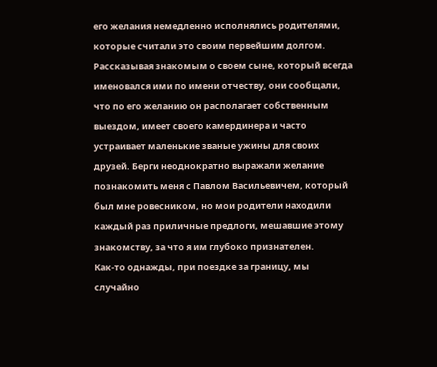его желания немедленно исполнялись родителями, которые считали это своим первейшим долгом. Рассказывая знакомым о своем сыне, который всегда именовался ими по имени отчеству, они сообщали, что по его желанию он располагает собственным выездом, имеет своего камердинера и часто устраивает маленькие званые ужины для своих друзей. Берги неоднократно выражали желание познакомить меня с Павлом Васильевичем, который был мне ровесником, но мои родители находили каждый раз приличные предлоги, мешавшие этому знакомству, за что я им глубоко признателен.
Как-то однажды, при поездке за границу, мы случайно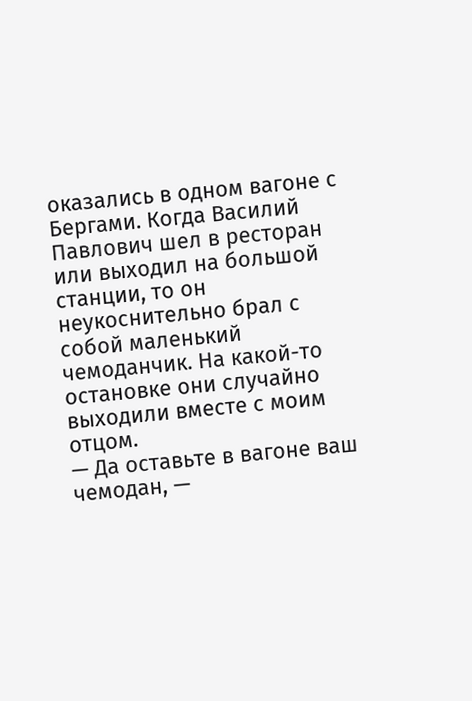оказались в одном вагоне с Бергами. Когда Василий Павлович шел в ресторан или выходил на большой станции, то он неукоснительно брал с собой маленький чемоданчик. На какой-то остановке они случайно выходили вместе с моим отцом.
— Да оставьте в вагоне ваш чемодан, —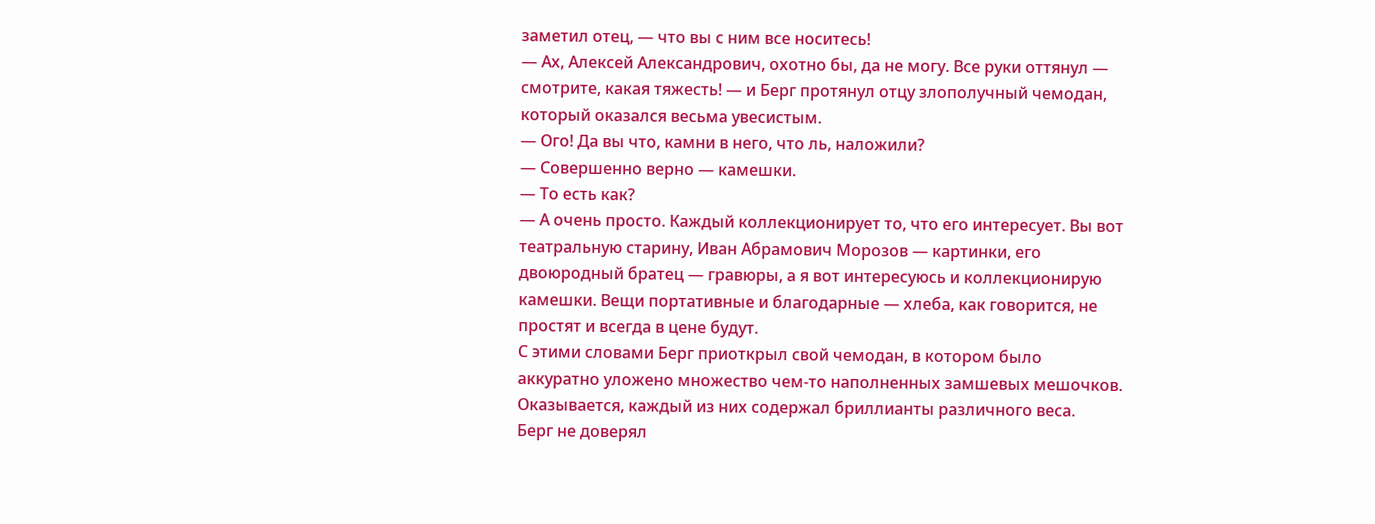заметил отец, — что вы с ним все носитесь!
— Ах, Алексей Александрович, охотно бы, да не могу. Все руки оттянул — смотрите, какая тяжесть! — и Берг протянул отцу злополучный чемодан, который оказался весьма увесистым.
— Ого! Да вы что, камни в него, что ль, наложили?
— Совершенно верно — камешки.
— То есть как?
— А очень просто. Каждый коллекционирует то, что его интересует. Вы вот театральную старину, Иван Абрамович Морозов — картинки, его двоюродный братец — гравюры, а я вот интересуюсь и коллекционирую камешки. Вещи портативные и благодарные — хлеба, как говорится, не простят и всегда в цене будут.
С этими словами Берг приоткрыл свой чемодан, в котором было аккуратно уложено множество чем-то наполненных замшевых мешочков. Оказывается, каждый из них содержал бриллианты различного веса.
Берг не доверял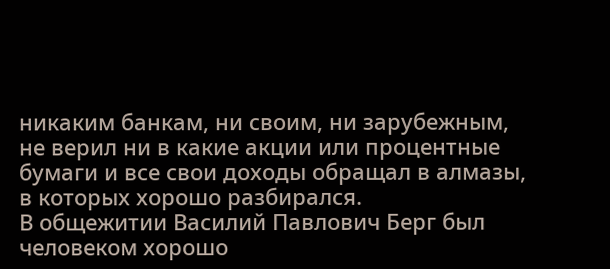никаким банкам, ни своим, ни зарубежным, не верил ни в какие акции или процентные бумаги и все свои доходы обращал в алмазы, в которых хорошо разбирался.
В общежитии Василий Павлович Берг был человеком хорошо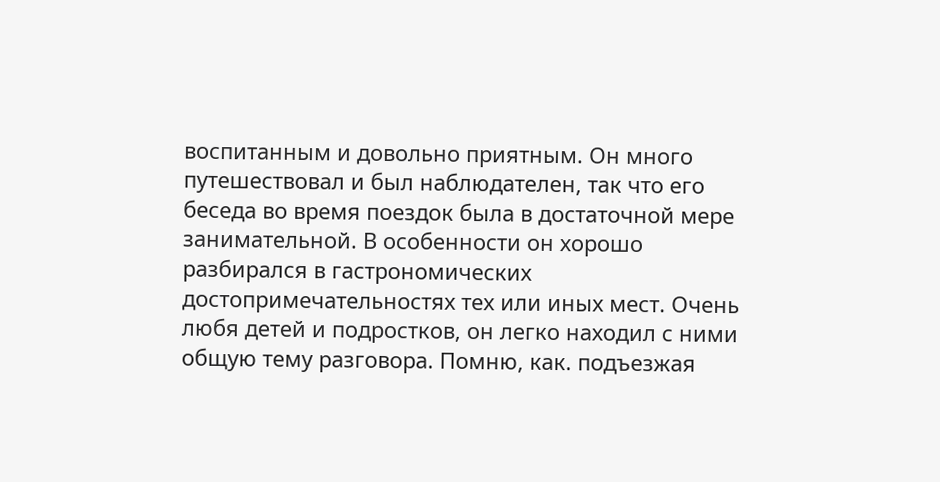воспитанным и довольно приятным. Он много путешествовал и был наблюдателен, так что его беседа во время поездок была в достаточной мере занимательной. В особенности он хорошо разбирался в гастрономических достопримечательностях тех или иных мест. Очень любя детей и подростков, он легко находил с ними общую тему разговора. Помню, как. подъезжая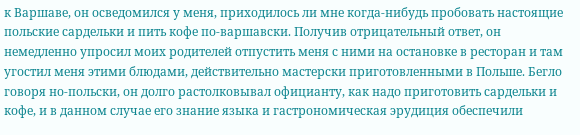к Варшаве, он осведомился у меня, приходилось ли мне когда-нибудь пробовать настоящие польские сардельки и пить кофе по-варшавски. Получив отрицательный ответ, он немедленно упросил моих родителей отпустить меня с ними на остановке в ресторан и там угостил меня этими блюдами, действительно мастерски приготовленными в Польше. Бегло говоря но-польски, он долго растолковывал официанту, как надо приготовить сардельки и кофе, и в данном случае его знание языка и гастрономическая эрудиция обеспечили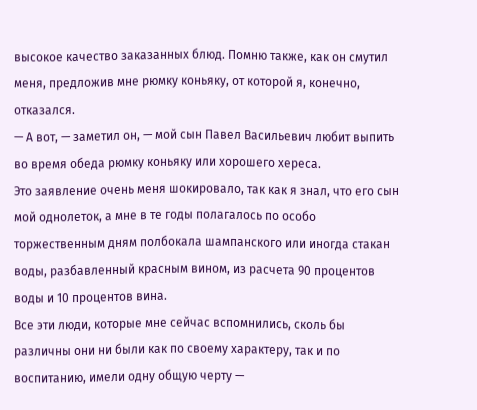высокое качество заказанных блюд. Помню также, как он смутил меня, предложив мне рюмку коньяку, от которой я, конечно, отказался.
— А вот, — заметил он, — мой сын Павел Васильевич любит выпить во время обеда рюмку коньяку или хорошего хереса.
Это заявление очень меня шокировало, так как я знал, что его сын мой однолеток, а мне в те годы полагалось по особо торжественным дням полбокала шампанского или иногда стакан воды, разбавленный красным вином, из расчета 90 процентов воды и 10 процентов вина.
Все эти люди, которые мне сейчас вспомнились, сколь бы различны они ни были как по своему характеру, так и по воспитанию, имели одну общую черту —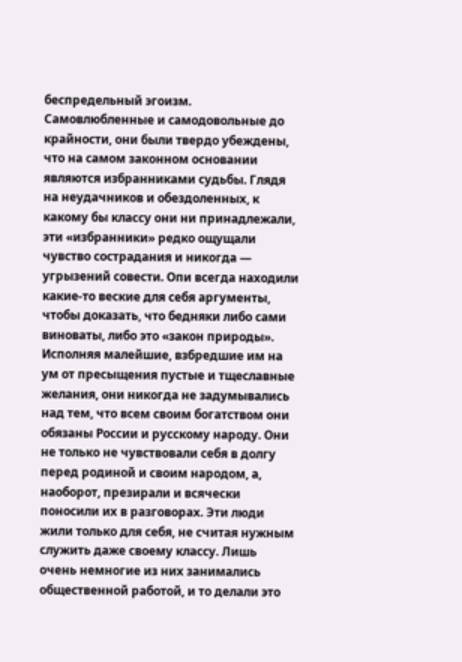беспредельный эгоизм. Самовлюбленные и самодовольные до крайности, они были твердо убеждены, что на самом законном основании являются избранниками судьбы. Глядя на неудачников и обездоленных, к какому бы классу они ни принадлежали, эти «избранники» редко ощущали чувство сострадания и никогда — угрызений совести. Опи всегда находили какие-то веские для себя аргументы, чтобы доказать, что бедняки либо сами виноваты, либо это «закон природы». Исполняя малейшие, взбредшие им на ум от пресыщения пустые и тщеславные желания, они никогда не задумывались над тем, что всем своим богатством они обязаны России и русскому народу. Они не только не чувствовали себя в долгу перед родиной и своим народом, а, наоборот, презирали и всячески поносили их в разговорах. Эти люди жили только для себя, не считая нужным служить даже своему классу. Лишь очень немногие из них занимались общественной работой, и то делали это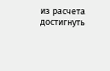из расчета достигнуть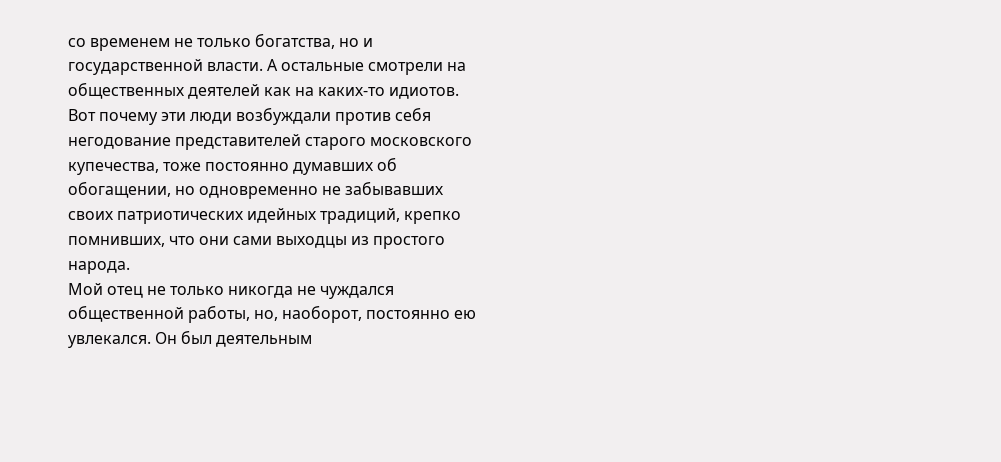со временем не только богатства, но и государственной власти. А остальные смотрели на общественных деятелей как на каких-то идиотов. Вот почему эти люди возбуждали против себя негодование представителей старого московского купечества, тоже постоянно думавших об обогащении, но одновременно не забывавших своих патриотических идейных традиций, крепко помнивших, что они сами выходцы из простого народа.
Мой отец не только никогда не чуждался общественной работы, но, наоборот, постоянно ею увлекался. Он был деятельным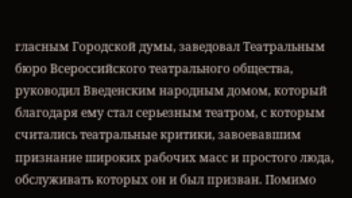гласным Городской думы, заведовал Театральным бюро Всероссийского театрального общества, руководил Введенским народным домом, который благодаря ему стал серьезным театром, с которым считались театральные критики, завоевавшим признание широких рабочих масс и простого люда, обслуживать которых он и был призван. Помимо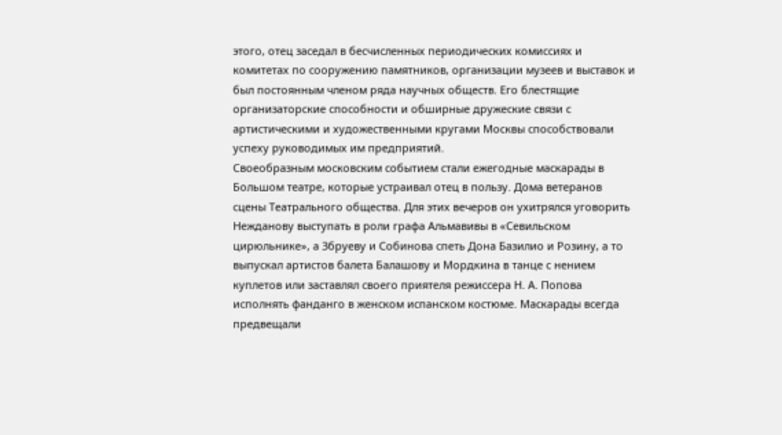этого, отец заседал в бесчисленных периодических комиссиях и комитетах по сооружению памятников, организации музеев и выставок и был постоянным членом ряда научных обществ. Его блестящие организаторские способности и обширные дружеские связи с артистическими и художественными кругами Москвы способствовали успеху руководимых им предприятий.
Своеобразным московским событием стали ежегодные маскарады в Большом театре, которые устраивал отец в пользу. Дома ветеранов сцены Театрального общества. Для этих вечеров он ухитрялся уговорить Нежданову выступать в роли графа Альмавивы в «Севильском цирюльнике», а Збруеву и Собинова спеть Дона Базилио и Розину, а то выпускал артистов балета Балашову и Мордкина в танце с нением куплетов или заставлял своего приятеля режиссера Н. А. Попова исполнять фанданго в женском испанском костюме. Маскарады всегда предвещали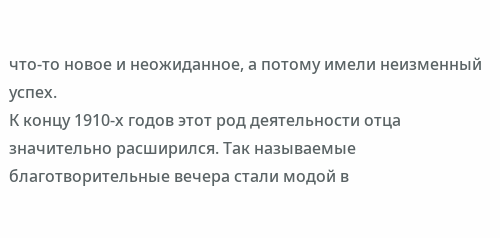что-то новое и неожиданное, а потому имели неизменный успех.
К концу 1910-х годов этот род деятельности отца значительно расширился. Так называемые благотворительные вечера стали модой в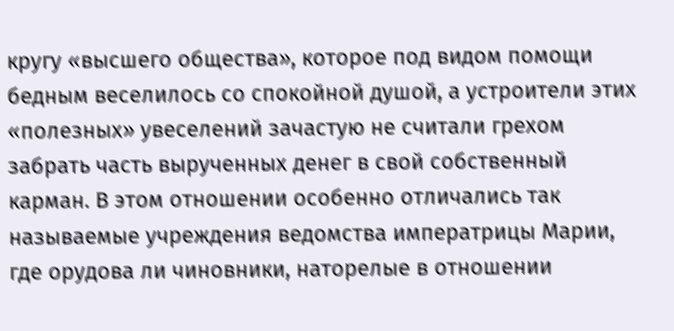кругу «высшего общества», которое под видом помощи бедным веселилось со спокойной душой, а устроители этих «полезных» увеселений зачастую не считали грехом забрать часть вырученных денег в свой собственный карман. В этом отношении особенно отличались так называемые учреждения ведомства императрицы Марии, где орудова ли чиновники, наторелые в отношении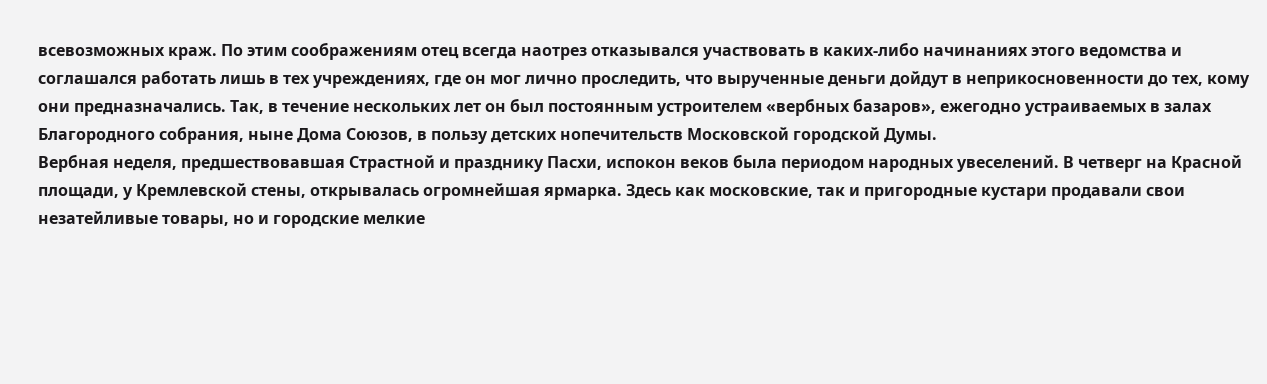всевозможных краж. По этим соображениям отец всегда наотрез отказывался участвовать в каких-либо начинаниях этого ведомства и соглашался работать лишь в тех учреждениях, где он мог лично проследить, что вырученные деньги дойдут в неприкосновенности до тех, кому они предназначались. Так, в течение нескольких лет он был постоянным устроителем «вербных базаров», ежегодно устраиваемых в залах Благородного собрания, ныне Дома Союзов, в пользу детских нопечительств Московской городской Думы.
Вербная неделя, предшествовавшая Страстной и празднику Пасхи, испокон веков была периодом народных увеселений. В четверг на Красной площади, у Кремлевской стены, открывалась огромнейшая ярмарка. Здесь как московские, так и пригородные кустари продавали свои незатейливые товары, но и городские мелкие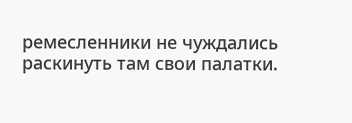ремесленники не чуждались раскинуть там свои палатки.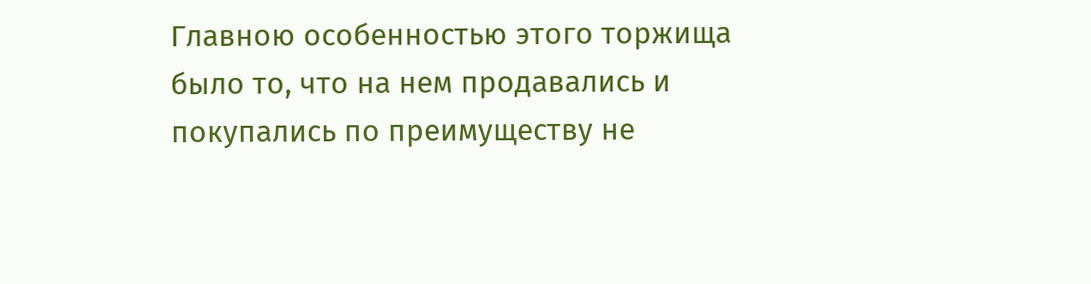Главною особенностью этого торжища было то, что на нем продавались и покупались по преимуществу не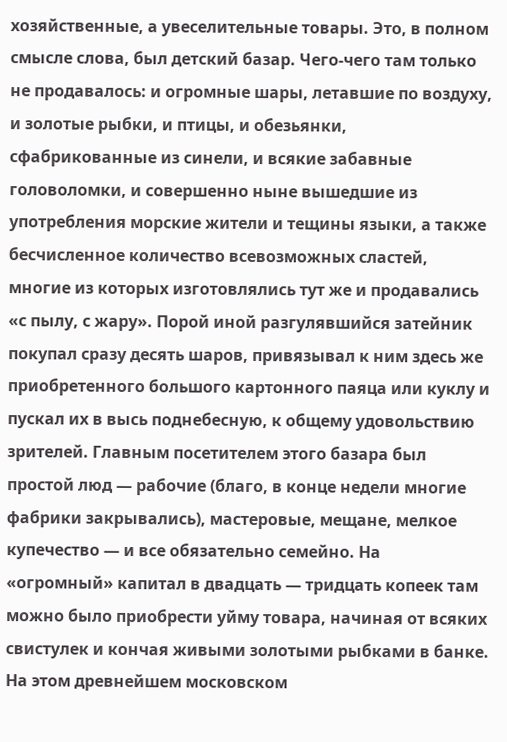хозяйственные, а увеселительные товары. Это, в полном смысле слова, был детский базар. Чего-чего там только не продавалось: и огромные шары, летавшие по воздуху, и золотые рыбки, и птицы, и обезьянки, сфабрикованные из синели, и всякие забавные головоломки, и совершенно ныне вышедшие из употребления морские жители и тещины языки, а также бесчисленное количество всевозможных сластей, многие из которых изготовлялись тут же и продавались «с пылу, с жару». Порой иной разгулявшийся затейник покупал сразу десять шаров, привязывал к ним здесь же приобретенного большого картонного паяца или куклу и пускал их в высь поднебесную, к общему удовольствию зрителей. Главным посетителем этого базара был простой люд — рабочие (благо, в конце недели многие фабрики закрывались), мастеровые, мещане, мелкое купечество — и все обязательно семейно. На «огромный» капитал в двадцать — тридцать копеек там можно было приобрести уйму товара, начиная от всяких свистулек и кончая живыми золотыми рыбками в банке. На этом древнейшем московском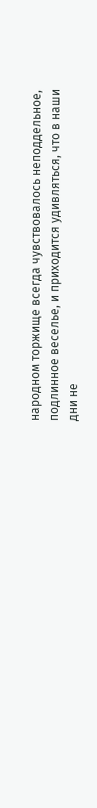народном торжище всегда чувствовалось неподдельное, подлинное веселье, и приходится удивляться, что в наши дни не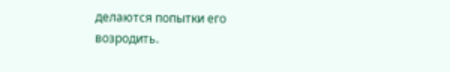делаются попытки его возродить.